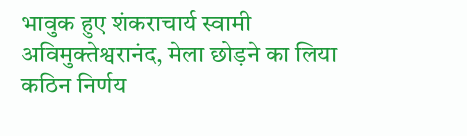भावुक हुए शंकराचार्य स्वामी अविमुक्तेश्वरानंद, मेला छोड़ने का लिया कठिन निर्णय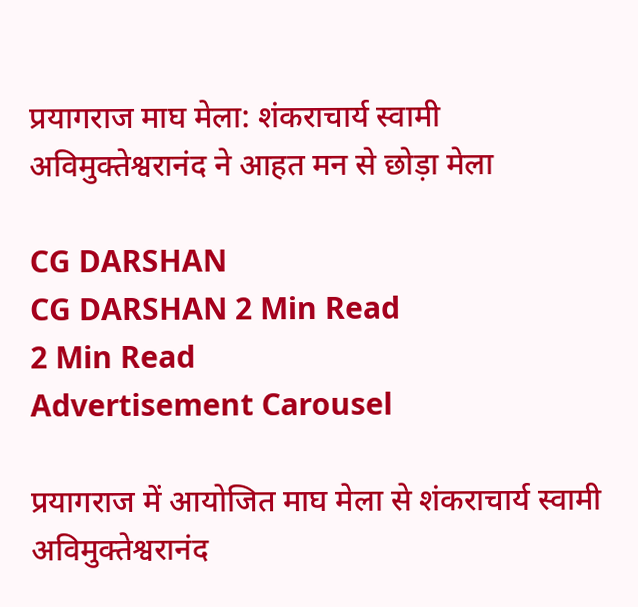प्रयागराज माघ मेला: शंकराचार्य स्वामी अविमुक्तेश्वरानंद ने आहत मन से छोड़ा मेला

CG DARSHAN
CG DARSHAN 2 Min Read
2 Min Read
Advertisement Carousel

प्रयागराज में आयोजित माघ मेला से शंकराचार्य स्वामी अविमुक्तेश्वरानंद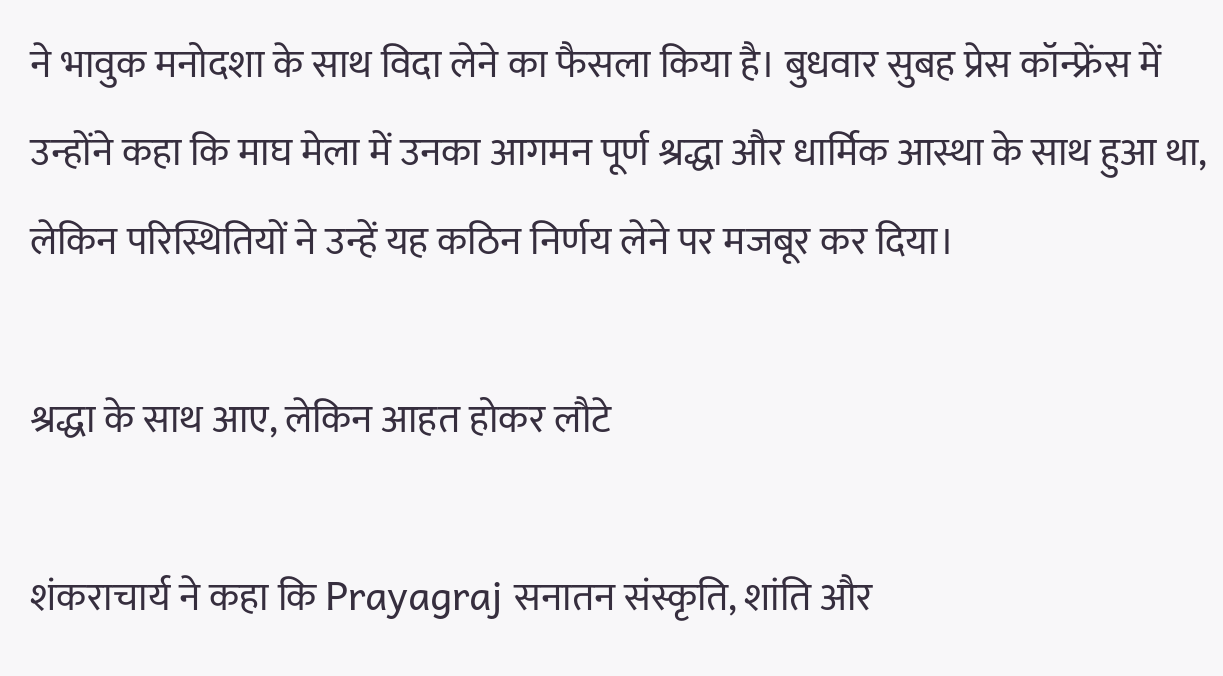ने भावुक मनोदशा के साथ विदा लेने का फैसला किया है। बुधवार सुबह प्रेस कॉन्फ्रेंस में उन्होंने कहा कि माघ मेला में उनका आगमन पूर्ण श्रद्धा और धार्मिक आस्था के साथ हुआ था, लेकिन परिस्थितियों ने उन्हें यह कठिन निर्णय लेने पर मजबूर कर दिया।

श्रद्धा के साथ आए, लेकिन आहत होकर लौटे

शंकराचार्य ने कहा कि Prayagraj सनातन संस्कृति, शांति और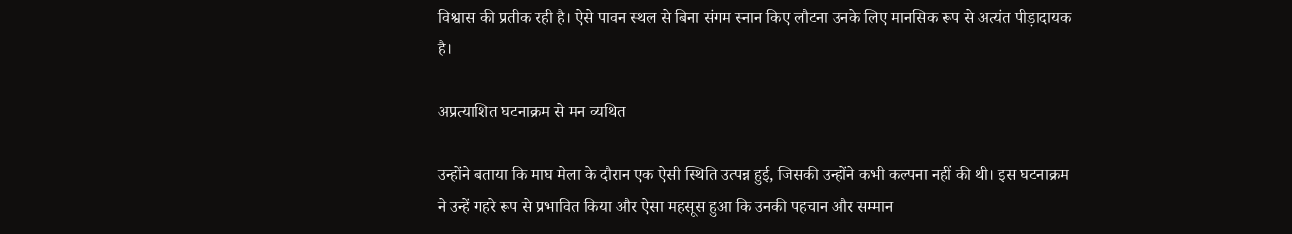विश्वास की प्रतीक रही है। ऐसे पावन स्थल से बिना संगम स्नान किए लौटना उनके लिए मानसिक रूप से अत्यंत पीड़ादायक है।

अप्रत्याशित घटनाक्रम से मन व्यथित

उन्होंने बताया कि माघ मेला के दौरान एक ऐसी स्थिति उत्पन्न हुई, जिसकी उन्होंने कभी कल्पना नहीं की थी। इस घटनाक्रम ने उन्हें गहरे रूप से प्रभावित किया और ऐसा महसूस हुआ कि उनकी पहचान और सम्मान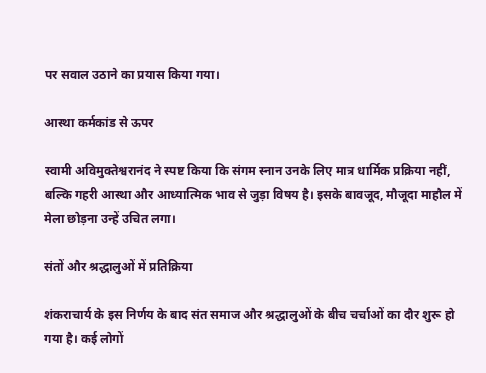पर सवाल उठाने का प्रयास किया गया।

आस्था कर्मकांड से ऊपर

स्वामी अविमुक्तेश्वरानंद ने स्पष्ट किया कि संगम स्नान उनके लिए मात्र धार्मिक प्रक्रिया नहीं, बल्कि गहरी आस्था और आध्यात्मिक भाव से जुड़ा विषय है। इसके बावजूद, मौजूदा माहौल में मेला छोड़ना उन्हें उचित लगा।

संतों और श्रद्धालुओं में प्रतिक्रिया

शंकराचार्य के इस निर्णय के बाद संत समाज और श्रद्धालुओं के बीच चर्चाओं का दौर शुरू हो गया है। कई लोगों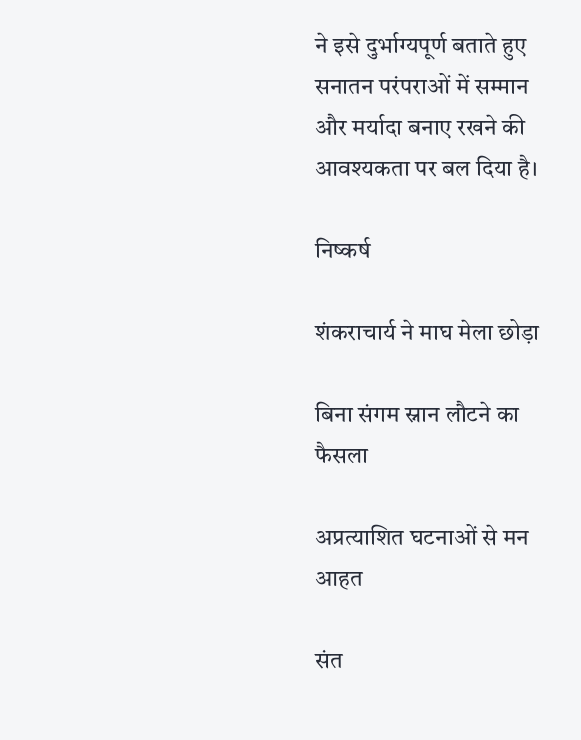ने इसे दुर्भाग्यपूर्ण बताते हुए सनातन परंपराओं में सम्मान और मर्यादा बनाए रखने की आवश्यकता पर बल दिया है।

निष्कर्ष

शंकराचार्य ने माघ मेला छोड़ा

बिना संगम स्नान लौटने का फैसला

अप्रत्याशित घटनाओं से मन आहत

संत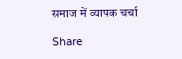समाज में व्यापक चर्चा

Share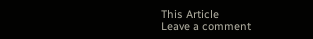This Article
Leave a comment